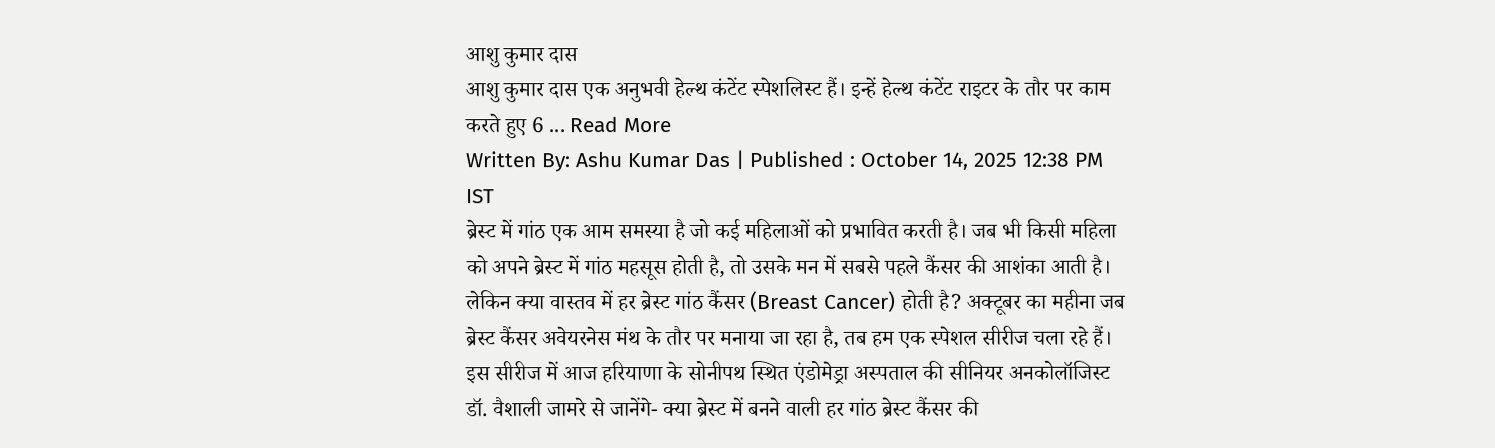आशु कुमार दास
आशु कुमार दास एक अनुभवी हेल्थ कंटेंट स्पेशलिस्ट हैं। इन्हें हेल्थ कंटेंट राइटर के तौर पर काम करते हुए 6 ... Read More
Written By: Ashu Kumar Das | Published : October 14, 2025 12:38 PM IST
ब्रेस्ट में गांठ एक आम समस्या है जो कई महिलाओं को प्रभावित करती है। जब भी किसी महिला को अपने ब्रेस्ट में गांठ महसूस होती है, तो उसके मन में सबसे पहले कैंसर की आशंका आती है। लेकिन क्या वास्तव में हर ब्रेस्ट गांठ कैंसर (Breast Cancer) होती है? अक्टूबर का महीना जब ब्रेस्ट कैंसर अवेयरनेस मंथ के तौर पर मनाया जा रहा है, तब हम एक स्पेशल सीरीज चला रहे हैं। इस सीरीज में आज हरियाणा के सोनीपथ स्थित एंडोमेड्रा अस्पताल की सीनियर अनकोलॉजिस्ट डॉ. वैशाली जामरे से जानेंगे- क्या ब्रेस्ट में बनने वाली हर गांठ ब्रेस्ट कैंसर की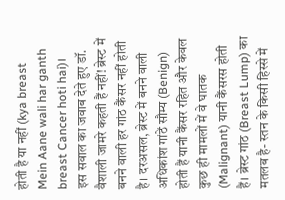होती है या नहीं (kya breast Mein Aane wali har ganth breast Cancer hoti hai)।
इस सवाल का जवाब देते हुए डॉ. वैशाली जामरे कहती हैं नहीं! ब्रेस्ट में बनने वाली हर गांठ कैंसर नहीं होती है। दरअसल, ब्रेस्ट में बनने वाली अधिकांश गांठें सौम्य (Benign) होती हैं यानी कैंसर रहित और केवल कुछ ही मामलों में वे घातक (Malignant) यानी कैंसरस होती हैं। ब्रेस्ट गांठ (Breast Lump) का मतलब है- स्तन के किसी हिस्से में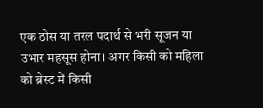एक ठोस या तरल पदार्थ से भरी सूजन या उभार महसूस होना। अगर किसी को महिला को ब्रेस्ट में किसी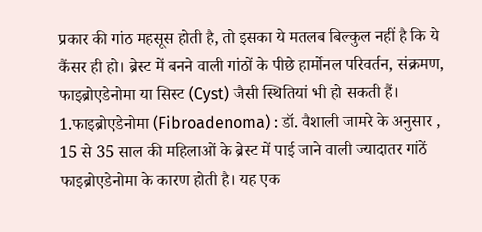प्रकार की गांठ महसूस होती है, तो इसका ये मतलब बिल्कुल नहीं है कि ये कैंसर ही हो। ब्रेस्ट में बनने वाली गांठों के पीछे हार्मोनल परिवर्तन, संक्रमण, फाइब्रोएडेनोमा या सिस्ट (Cyst) जैसी स्थितियां भी हो सकती हैं।
1.फाइब्रोएडेनोमा (Fibroadenoma) : डॉ. वैशाली जामरे के अनुसार , 15 से 35 साल की महिलाओं के ब्रेस्ट में पाई जाने वाली ज्यादातर गांठें फाइब्रोएडेनोमा के कारण होती है। यह एक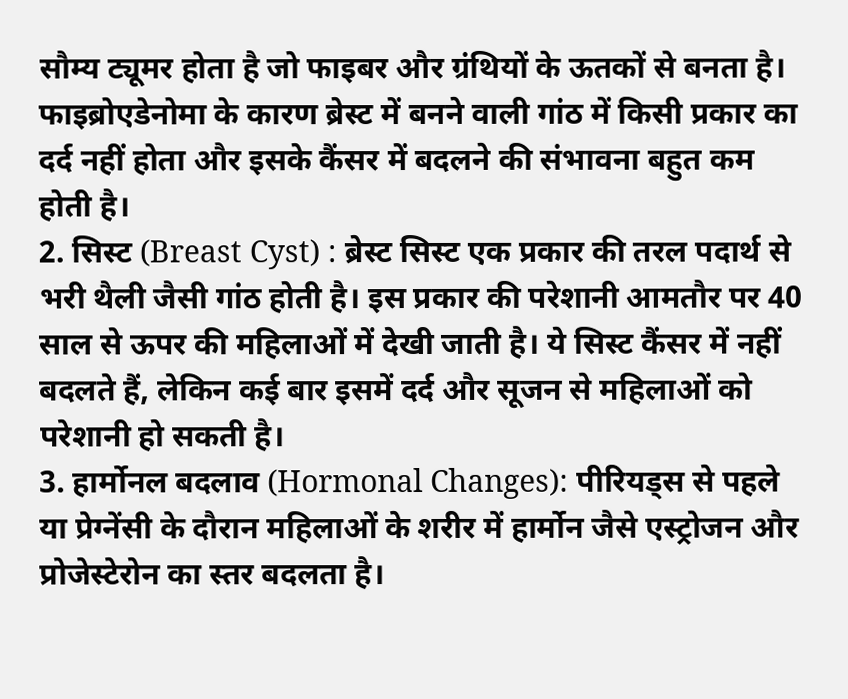सौम्य ट्यूमर होता है जो फाइबर और ग्रंथियों के ऊतकों से बनता है। फाइब्रोएडेनोमा के कारण ब्रेस्ट में बनने वाली गांठ में किसी प्रकार का दर्द नहीं होता और इसके कैंसर में बदलने की संभावना बहुत कम होती है।
2. सिस्ट (Breast Cyst) : ब्रेस्ट सिस्ट एक प्रकार की तरल पदार्थ से भरी थैली जैसी गांठ होती है। इस प्रकार की परेशानी आमतौर पर 40 साल से ऊपर की महिलाओं में देखी जाती है। ये सिस्ट कैंसर में नहीं बदलते हैं, लेकिन कई बार इसमें दर्द और सूजन से महिलाओं को परेशानी हो सकती है।
3. हार्मोनल बदलाव (Hormonal Changes): पीरियड्स से पहले या प्रेग्नेंसी के दौरान महिलाओं के शरीर में हार्मोन जैसे एस्ट्रोजन और प्रोजेस्टेरोन का स्तर बदलता है।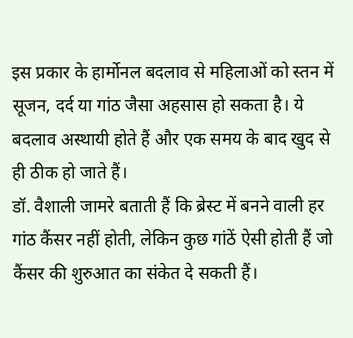इस प्रकार के हार्मोनल बदलाव से महिलाओं को स्तन में सूजन, दर्द या गांठ जैसा अहसास हो सकता है। ये बदलाव अस्थायी होते हैं और एक समय के बाद खुद से ही ठीक हो जाते हैं।
डॉ. वैशाली जामरे बताती हैं कि ब्रेस्ट में बनने वाली हर गांठ कैंसर नहीं होती, लेकिन कुछ गांठें ऐसी होती हैं जो कैंसर की शुरुआत का संकेत दे सकती हैं।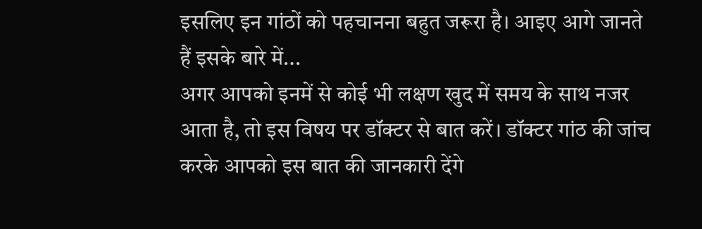इसलिए इन गांठों को पहचानना बहुत जरूरा है। आइए आगे जानते हैं इसके बारे में...
अगर आपको इनमें से कोई भी लक्षण खुद में समय के साथ नजर आता है, तो इस विषय पर डॉक्टर से बात करें। डॉक्टर गांठ की जांच करके आपको इस बात की जानकारी देंगे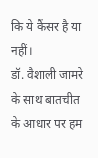कि ये कैंसर है या नहीं।
डॉ. वैशाली जामरे के साथ बातचीत के आधार पर हम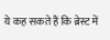ये कह सकते हैं कि ब्रेस्ट में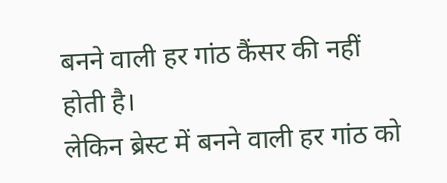बनने वाली हर गांठ कैंसर की नहीं होती है।
लेकिन ब्रेस्ट में बनने वाली हर गांठ को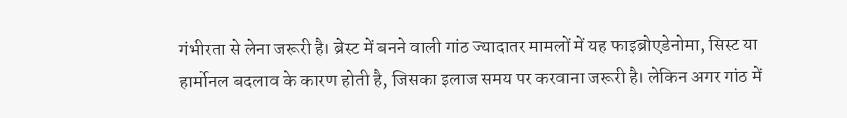गंभीरता से लेना जरूरी है। ब्रेस्ट में बनने वाली गांठ ज्यादातर मामलों में यह फाइब्रोएडेनोमा, सिस्ट या हार्मोनल बदलाव के कारण होती है, जिसका इलाज समय पर करवाना जरूरी है। लेकिन अगर गांठ में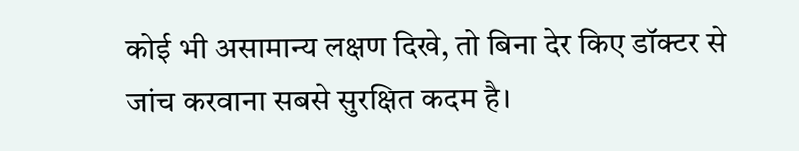कोई भी असामान्य लक्षण दिखे, तो बिना देर किए डॉक्टर से जांच करवाना सबसे सुरक्षित कदम है।